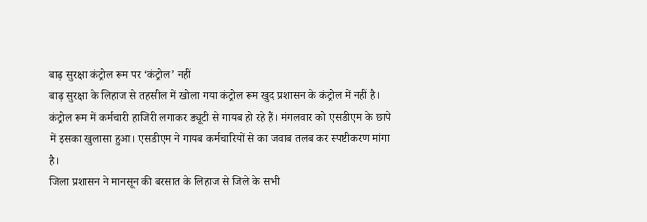बाढ़ सुरक्षा कंट्रोल रूम पर ‘कंट्रोल’ नहीं
बाढ़ सुरक्षा के लिहाज से तहसील में खोला गया कंट्रोल रूम खुद प्रशासन के कंट्रोल में नहीं है। कंट्रोल रूम में कर्मचारी हाजिरी लगाकर ड्यूटी से गायब हो रहे हैं। मंगलवार को एसडीएम के छापे में इसका खुलासा हुआ। एसडीएम ने गायब कर्मचारियों से का जवाब तलब कर स्पष्टीकरण मांगा है।
जिला प्रशासन ने मानसून की बरसात के लिहाज से जिले के सभी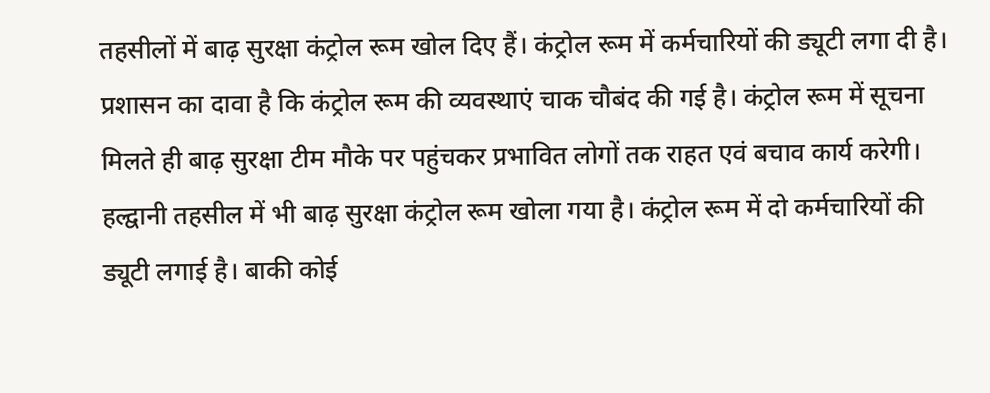तहसीलों में बाढ़ सुरक्षा कंट्रोल रूम खोल दिए हैं। कंट्रोल रूम में कर्मचारियों की ड्यूटी लगा दी है। प्रशासन का दावा है कि कंट्रोल रूम की व्यवस्थाएं चाक चौबंद की गई है। कंट्रोल रूम में सूचना मिलते ही बाढ़ सुरक्षा टीम मौके पर पहुंचकर प्रभावित लोगों तक राहत एवं बचाव कार्य करेगी।
हल्द्वानी तहसील में भी बाढ़ सुरक्षा कंट्रोल रूम खोला गया है। कंट्रोल रूम में दो कर्मचारियों की ड्यूटी लगाई है। बाकी कोई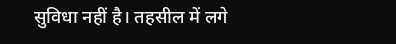सुविधा नहीं है। तहसील में लगे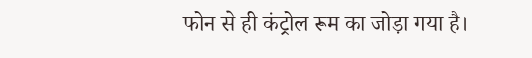फोन से ही कंट्रोल रूम का जोड़ा गया है।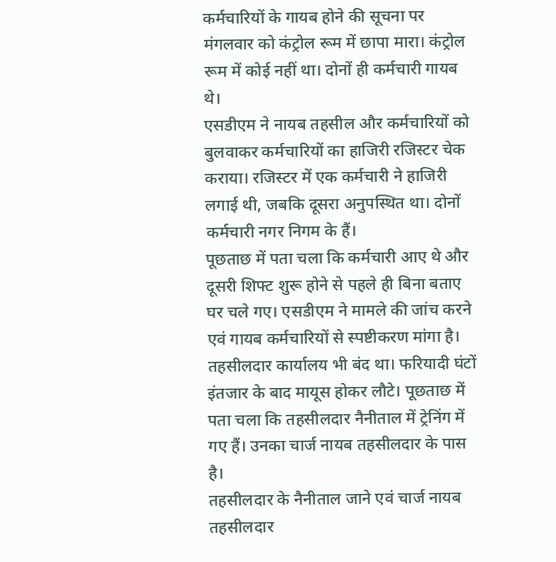कर्मचारियों के गायब होने की सूचना पर मंगलवार को कंट्रोल रूम में छापा मारा। कंट्रोल रूम में कोई नहीं था। दोनों ही कर्मचारी गायब थे।
एसडीएम ने नायब तहसील और कर्मचारियों को बुलवाकर कर्मचारियों का हाजिरी रजिस्टर चेक कराया। रजिस्टर में एक कर्मचारी ने हाजिरी लगाई थी, जबकि दूसरा अनुपस्थित था। दोनों कर्मचारी नगर निगम के हैं।
पूछताछ में पता चला कि कर्मचारी आए थे और दूसरी शिफ्ट शुरू होने से पहले ही बिना बताए घर चले गए। एसडीएम ने मामले की जांच करने एवं गायब कर्मचारियों से स्पष्टीकरण मांगा है।
तहसीलदार कार्यालय भी बंद था। फरियादी घंटों इंतजार के बाद मायूस होकर लौटे। पूछताछ में पता चला कि तहसीलदार नैनीताल में ट्रेनिंग में गए हैं। उनका चार्ज नायब तहसीलदार के पास है।
तहसीलदार के नैनीताल जाने एवं चार्ज नायब तहसीलदार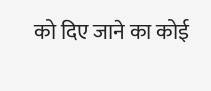को दिए जाने का कोई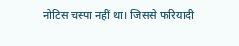नोटिस चस्पा नहीं था। जिससे फरियादी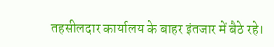तहसीलदार कार्यालय के बाहर इंतजार में बैठे रहे।